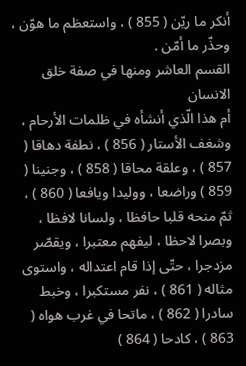أنكر ما ريّن ( 855 ) ، واستعظم ما هوّن ، وحذّر ما أمّن .
القسم العاشر ومنها في صفة خلق الانسان
أم هذا الّذي أنشأه في ظلمات الأرحام ، وشغف الأستار ( 856 ) ، نطفة دهاقا ( 857 ) ، وعلقة محاقا ( 858 ) ، وجنينا ( 859 ) وراضعا ، ووليدا ويافعا ( 860 ) ، ثمّ منحه قلبا حافظا ، ولسانا لافظا ، وبصرا لاحظا ، ليفهم معتبرا ، ويقصّر مزدجرا ، حتّى إذا قام اعتداله ، واستوى مثاله ( 861 ) ، نفر مستكبرا ، وخبط سادرا ( 862 ) ، ماتحا في غرب هواه ( 863 ) ، كادحا ( 864 )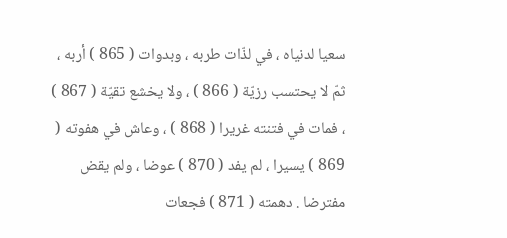سعيا لدنياه ، في لذّات طربه ، وبدوات ( 865 ) أربه ، ثمّ لا يحتسب رزيّة ( 866 ) ، ولا يخشع تقيّة ( 867 ) ، فمات في فتنته غريرا ( 868 ) ، وعاش في هفوته ( 869 ) يسيرا ، لم يفد ( 870 ) عوضا ، ولم يقض مفترضا . دهمته ( 871 ) فجعات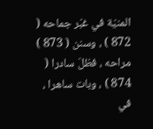المنيّة في غبّر جماحه ( 872 ) ، وسنن ( 873 ) مراحه ، فظلّ سادرا ( 874 ) ، وبات ساهرا ، في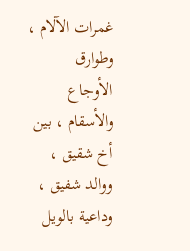غمرات الآلام ، وطوارق الأوجاع والأسقام ، بين أخ شقيق ، ووالد شفيق ، وداعية بالويل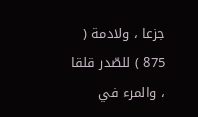جزعا ، ولادمة ( 875 ) للصّدر قلقا ، والمرء في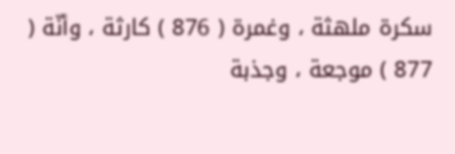سكرة ملهثة ، وغمرة ( 876 ) كارثة ، وأنّة ( 877 ) موجعة ، وجذبة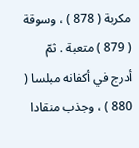مكربة ( 878 ) ، وسوقة ( 879 ) متعبة . ثمّ أدرج في أكفانه مبلسا ( 880 ) ، وجذب منقادا